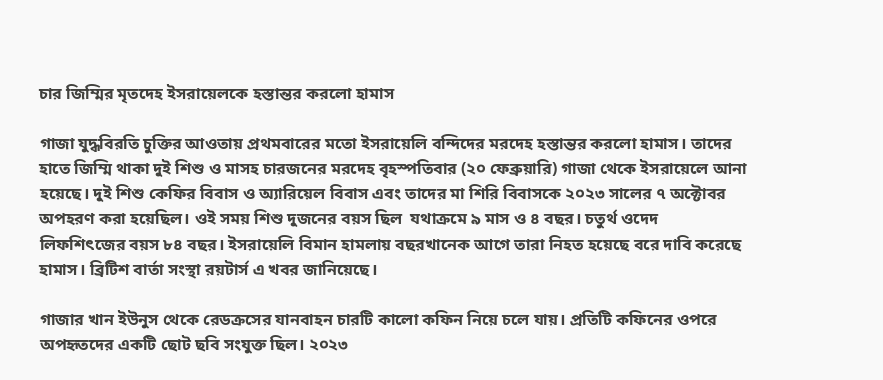চার জিম্মির মৃতদেহ ইসরায়েলকে হস্তান্তর করলো হামাস

গাজা যুদ্ধবিরতি চুক্তির আওতায় প্রথমবারের মতো ইসরায়েলি বন্দিদের মরদেহ হস্তান্তর করলো হামাস। তাদের হাতে জিম্মি থাকা দুই শিশু ও মাসহ চারজনের মরদেহ বৃহস্পতিবার (২০ ফেব্রুয়ারি) গাজা থেকে ইসরায়েলে আনা হয়েছে। দুই শিশু কেফির বিবাস ও অ্যারিয়েল বিবাস এবং তাদের মা শিরি বিবাসকে ২০২৩ সালের ৭ অক্টোবর অপহরণ করা হয়েছিল। ওই সময় শিশু দুজনের বয়স ছিল  যথাক্রমে ৯ মাস ও ৪ বছর। চতুর্থ ওদেদ লিফশিৎজের বয়স ৮৪ বছর। ইসরায়েলি বিমান হামলায় বছরখানেক আগে তারা নিহত হয়েছে বরে দাবি করেছে হামাস। ব্রিটিশ বার্তা সংস্থা রয়টার্স এ খবর জানিয়েছে।

গাজার খান ইউনুস থেকে রেডক্রসের যানবাহন চারটি কালো কফিন নিয়ে চলে যায়। প্রতিটি কফিনের ওপরে অপহৃতদের একটি ছোট ছবি সংযুক্ত ছিল। ২০২৩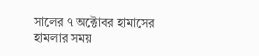সালের ৭ অক্টোবর হামাসের হামলার সময়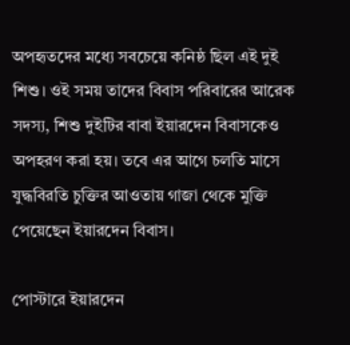অপহৃতদের মধ্যে সবচেয়ে কনিষ্ঠ ছিল এই দুই শিশু। ওই সময় তাদের বিবাস পরিবারের আরেক সদস্য, শিশু দুইটির বাবা ইয়ারদেন বিবাসকেও অপহরণ করা হয়। তবে এর আগে চলতি মাসে যুদ্ধবিরতি চুক্তির আওতায় গাজা থেকে মুক্তি পেয়েছেন ইয়ারদেন বিবাস।

পোস্টারে ইয়ারদেন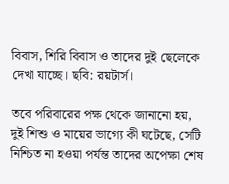বিবাস, শিরি বিবাস ও তাদের দুই ছেলেকে দেখা যাচ্ছে। ছবি: রয়টার্স।

তবে পরিবারের পক্ষ থেকে জানানো হয়, দুই শিশু ও মায়ের ভাগ্যে কী ঘটেছে, সেটি নিশ্চিত না হওয়া পর্যন্ত তাদের অপেক্ষা শেষ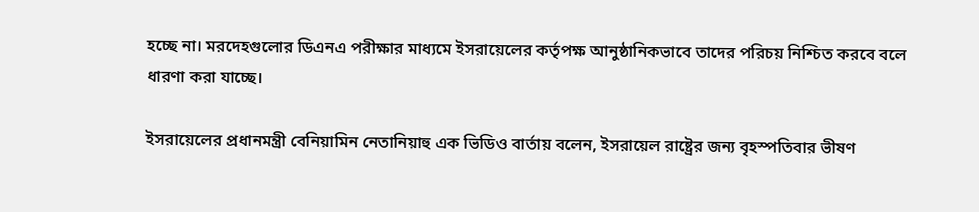হচ্ছে না। মরদেহগুলোর ডিএনএ পরীক্ষার মাধ্যমে ইসরায়েলের কর্তৃপক্ষ আনুষ্ঠানিকভাবে তাদের পরিচয় নিশ্চিত করবে বলে ধারণা করা যাচ্ছে।

ইসরায়েলের প্রধানমন্ত্রী বেনিয়ামিন নেতানিয়াহু এক ভিডিও বার্তায় বলেন, ইসরায়েল রাষ্ট্রের জন্য বৃহস্পতিবার ভীষণ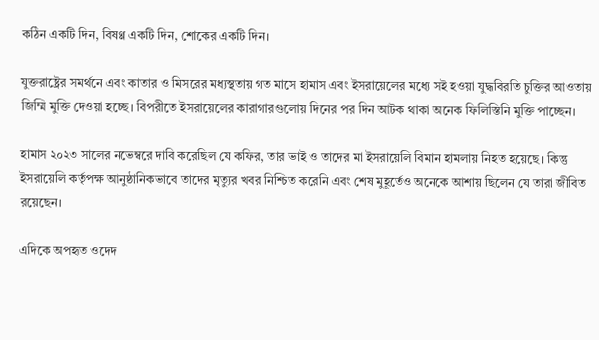কঠিন একটি দিন, বিষণ্ণ একটি দিন, শোকের একটি দিন।

যুক্তরাষ্ট্রের সমর্থনে এবং কাতার ও মিসরের মধ্যস্থতায় গত মাসে হামাস এবং ইসরায়েলের মধ্যে সই হওয়া যুদ্ধবিরতি চুক্তির আওতায় জিম্মি মুক্তি দেওয়া হচ্ছে। বিপরীতে ইসরায়েলের কারাগারগুলোয় দিনের পর দিন আটক থাকা অনেক ফিলিস্তিনি মুক্তি পাচ্ছেন।

হামাস ২০২৩ সালের নভেম্বরে দাবি করেছিল যে কফির, তার ভাই ও তাদের মা ইসরায়েলি বিমান হামলায় নিহত হয়েছে। কিন্তু ইসরায়েলি কর্তৃপক্ষ আনুষ্ঠানিকভাবে তাদের মৃত্যুর খবর নিশ্চিত করেনি এবং শেষ মুহূর্তেও অনেকে আশায় ছিলেন যে তারা জীবিত রয়েছেন।

এদিকে অপহৃত ওদেদ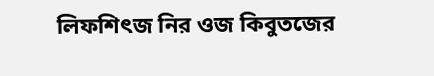লিফশিৎজ নির ওজ কিবুতজের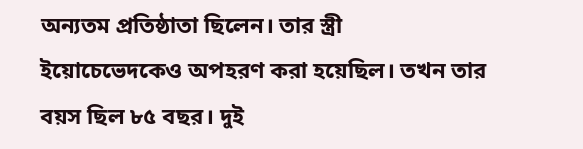অন্যতম প্রতিষ্ঠাতা ছিলেন। তার স্ত্রী ইয়োচেভেদকেও অপহরণ করা হয়েছিল। তখন তার বয়স ছিল ৮৫ বছর। দুই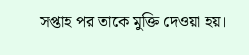সপ্তাহ পর তাকে মুক্তি দেওয়া হয়।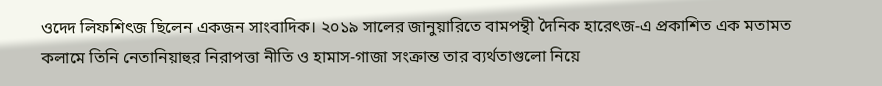ওদেদ লিফশিৎজ ছিলেন একজন সাংবাদিক। ২০১৯ সালের জানুয়ারিতে বামপন্থী দৈনিক হারেৎজ-এ প্রকাশিত এক মতামত কলামে তিনি নেতানিয়াহুর নিরাপত্তা নীতি ও হামাস-গাজা সংক্রান্ত তার ব্যর্থতাগুলো নিয়ে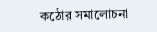কঠোর সমালোচনা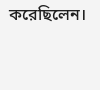করেছিলেন।